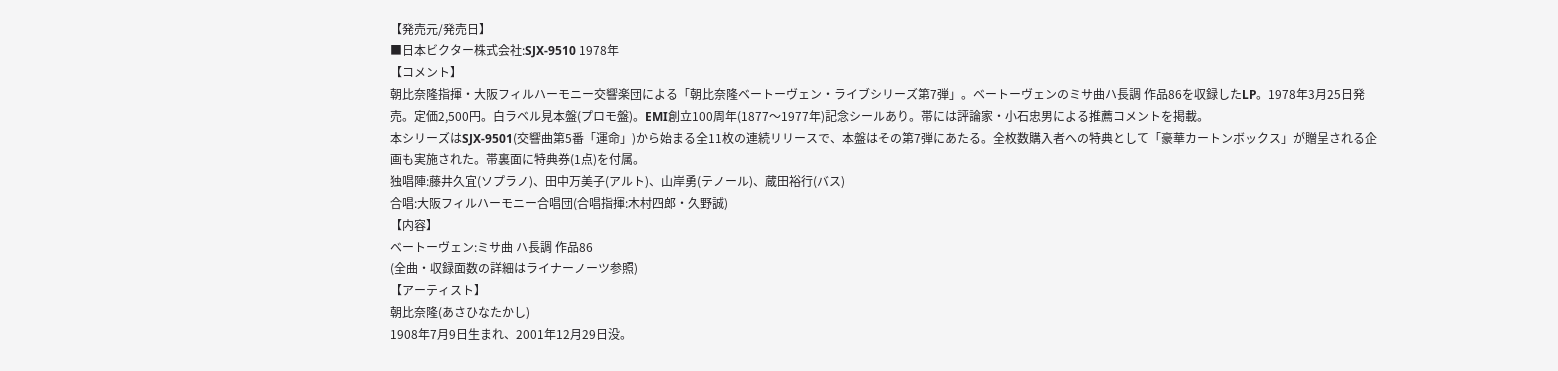【発売元/発売日】
■日本ビクター株式会社:SJX-9510 1978年
【コメント】
朝比奈隆指揮・大阪フィルハーモニー交響楽団による「朝比奈隆ベートーヴェン・ライブシリーズ第7弾」。ベートーヴェンのミサ曲ハ長調 作品86を収録したLP。1978年3月25日発売。定価2,500円。白ラベル見本盤(プロモ盤)。EMI創立100周年(1877〜1977年)記念シールあり。帯には評論家・小石忠男による推薦コメントを掲載。
本シリーズはSJX-9501(交響曲第5番「運命」)から始まる全11枚の連続リリースで、本盤はその第7弾にあたる。全枚数購入者への特典として「豪華カートンボックス」が贈呈される企画も実施された。帯裏面に特典券(1点)を付属。
独唱陣:藤井久宜(ソプラノ)、田中万美子(アルト)、山岸勇(テノール)、蔵田裕行(バス)
合唱:大阪フィルハーモニー合唱団(合唱指揮:木村四郎・久野誠)
【内容】
ベートーヴェン:ミサ曲 ハ長調 作品86
(全曲・収録面数の詳細はライナーノーツ参照)
【アーティスト】
朝比奈隆(あさひなたかし)
1908年7月9日生まれ、2001年12月29日没。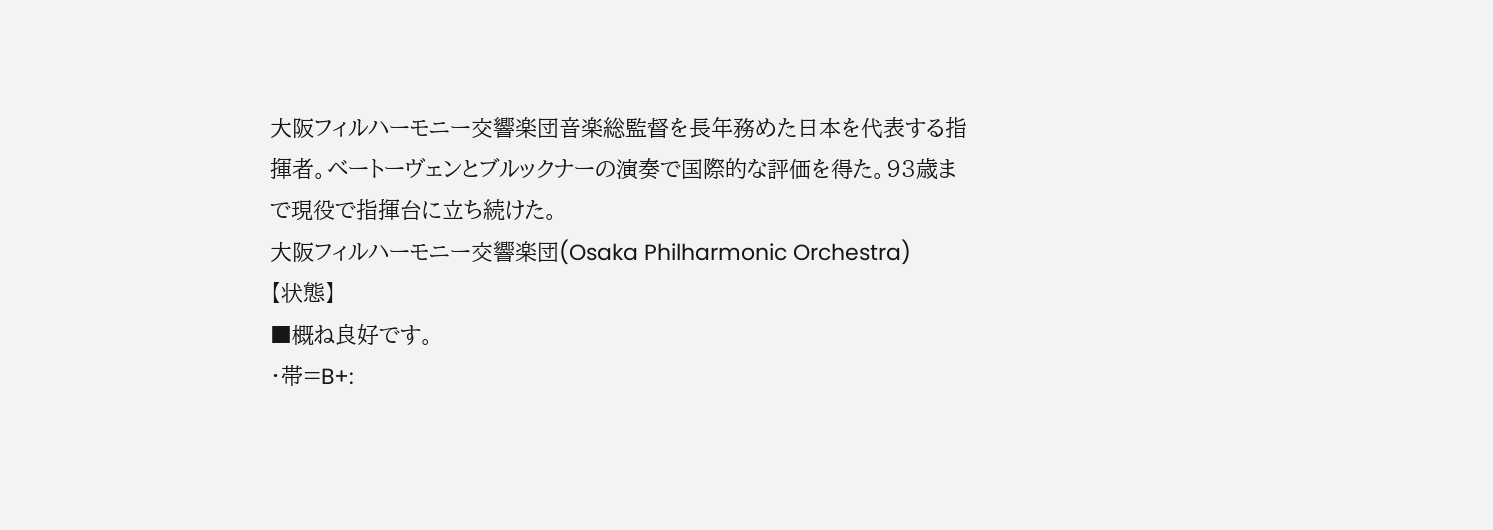大阪フィルハーモニー交響楽団音楽総監督を長年務めた日本を代表する指揮者。ベートーヴェンとブルックナーの演奏で国際的な評価を得た。93歳まで現役で指揮台に立ち続けた。
大阪フィルハーモニー交響楽団(Osaka Philharmonic Orchestra)
【状態】
■概ね良好です。
・帯=B+: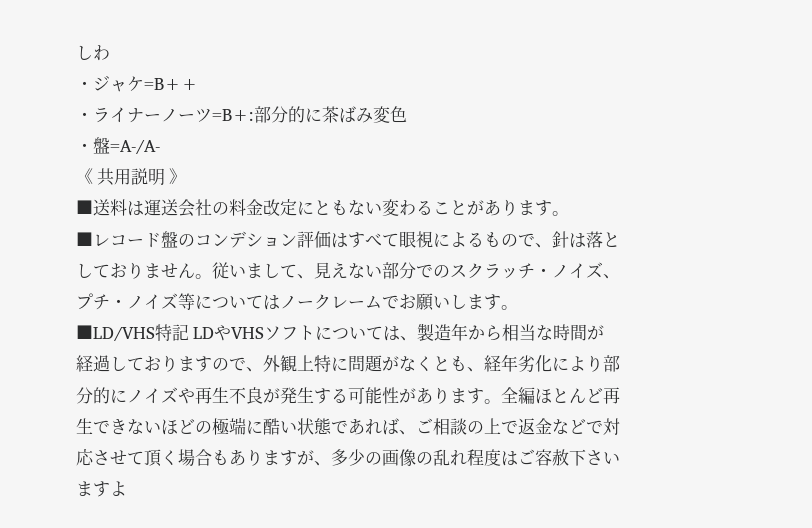しわ
・ジャケ=B++
・ライナーノーツ=B+:部分的に茶ばみ変色
・盤=A-/A-
《 共用説明 》
■送料は運送会社の料金改定にともない変わることがあります。
■レコード盤のコンデション評価はすべて眼視によるもので、針は落としておりません。従いまして、見えない部分でのスクラッチ・ノイズ、プチ・ノイズ等についてはノークレームでお願いします。
■LD/VHS特記 LDやVHSソフトについては、製造年から相当な時間が経過しておりますので、外観上特に問題がなくとも、経年劣化により部分的にノイズや再生不良が発生する可能性があります。全編ほとんど再生できないほどの極端に酷い状態であれば、ご相談の上で返金などで対応させて頂く場合もありますが、多少の画像の乱れ程度はご容赦下さいますよ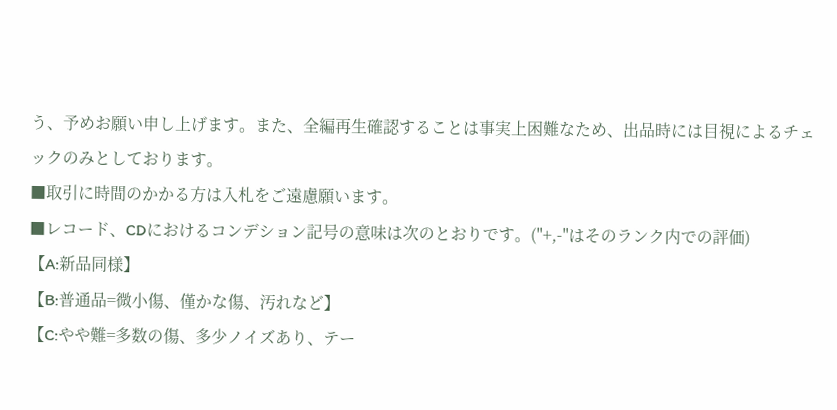う、予めお願い申し上げます。また、全編再生確認することは事実上困難なため、出品時には目視によるチェックのみとしております。
■取引に時間のかかる方は入札をご遠慮願います。
■レコード、CDにおけるコンデション記号の意味は次のとおりです。("+,-"はそのランク内での評価)
【A:新品同様】
【B:普通品=微小傷、僅かな傷、汚れなど】
【C:やや難=多数の傷、多少ノイズあり、テー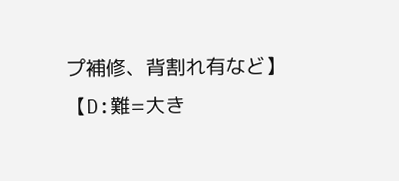プ補修、背割れ有など】
【D:難=大き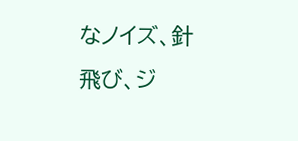なノイズ、針飛び、ジ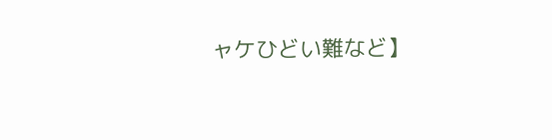ャケひどい難など】